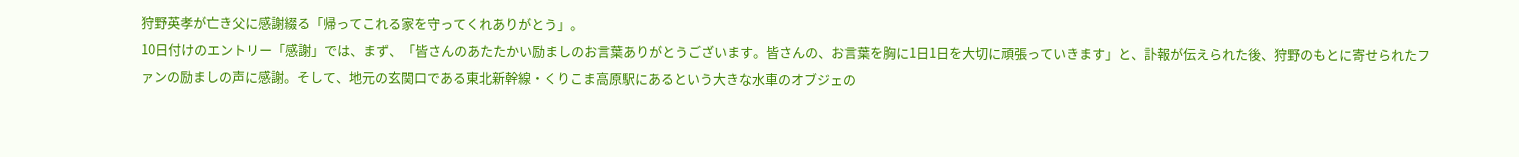狩野英孝が亡き父に感謝綴る「帰ってこれる家を守ってくれありがとう」。
10日付けのエントリー「感謝」では、まず、「皆さんのあたたかい励ましのお言葉ありがとうございます。皆さんの、お言葉を胸に1日1日を大切に頑張っていきます」と、訃報が伝えられた後、狩野のもとに寄せられたファンの励ましの声に感謝。そして、地元の玄関口である東北新幹線・くりこま高原駅にあるという大きな水車のオブジェの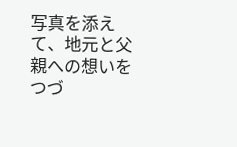写真を添えて、地元と父親への想いをつづ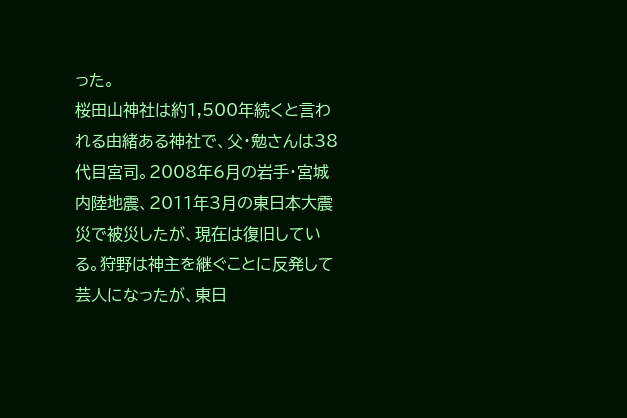った。
桜田山神社は約1,500年続くと言われる由緒ある神社で、父・勉さんは38代目宮司。2008年6月の岩手・宮城内陸地震、2011年3月の東日本大震災で被災したが、現在は復旧している。狩野は神主を継ぐことに反発して芸人になったが、東日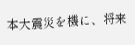本大震災を機に、将来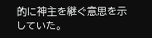的に神主を継ぐ意思を示していた。